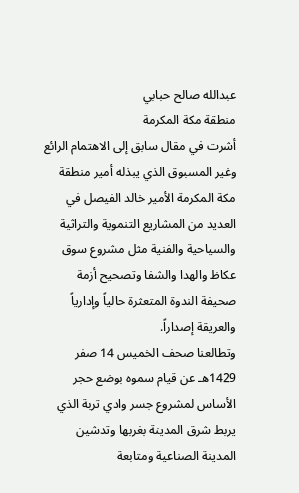عبدالله صالح حبابي
منطقة مكة المكرمة
أشرت في مقال سابق إلى الاهتمام الرائع وغير المسبوق الذي يبذله أمير منطقة مكة المكرمة الأمير خالد الفيصل في العديد من المشاريع التنموية والتراثية والسياحية والفنية مثل مشروع سوق عكاظ والهدا والشفا وتصحيح أزمة صحيفة الندوة المتعثرة حالياً وإدارياً والعريقة إصداراً.
وتطالعنا صحف الخميس 14 صفر 1429هـ عن قيام سموه بوضع حجر الأساس لمشروع جسر وادي تربة الذي يربط شرق المدينة بغربها وتدشين المدينة الصناعية ومتابعة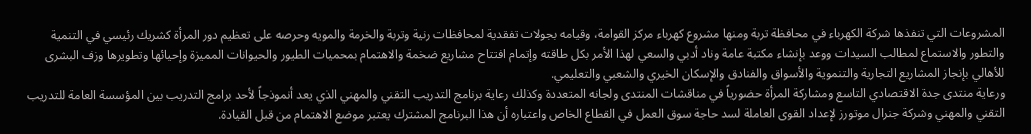المشروعات التي تنفذها شركة الكهرباء في محافظة تربة ومنها مشروع كهرباء مركز القوامة، وقيامه بجولات تفقدية لمحافظات رنية وتربة والخرمة والمويه وحرصه على تعظيم دور المرأة كشريك رئيسي في التنمية والتطور والاستماع لمطالب السيدات ووعد بإنشاء مكتبة عامة وناد أدبي والسعي لهذا الأمر بكل طاقته وإتمام افتتاح مشاريع ضخمة والاهتمام بمحميات الطيور والحيوانات المميزة وإحيائها وتطويرها وزف البشرى للأهالي بإنجاز المشاريع التجارية والتنموية والأسواق والفنادق والإسكان الخيري والشعبي والتعليمي.
ورعاية منتدى جدة الاقتصادي التاسع ومشاركة المرأة حضورياً في مناقشات المنتدى ولجانه المتعددة وكذلك رعاية برنامج التدريب التقني والمهني الذي يعد أنموذجاً لأحد برامج التدريب بين المؤسسة العامة للتدريب التقني والمهني وشركة جنرال موتورز لإعداد القوى العاملة لسد حاجة سوق العمل في القطاع الخاص واعتباره أن هذا البرنامج المشترك يعتبر موضع الاهتمام من قبل القيادة.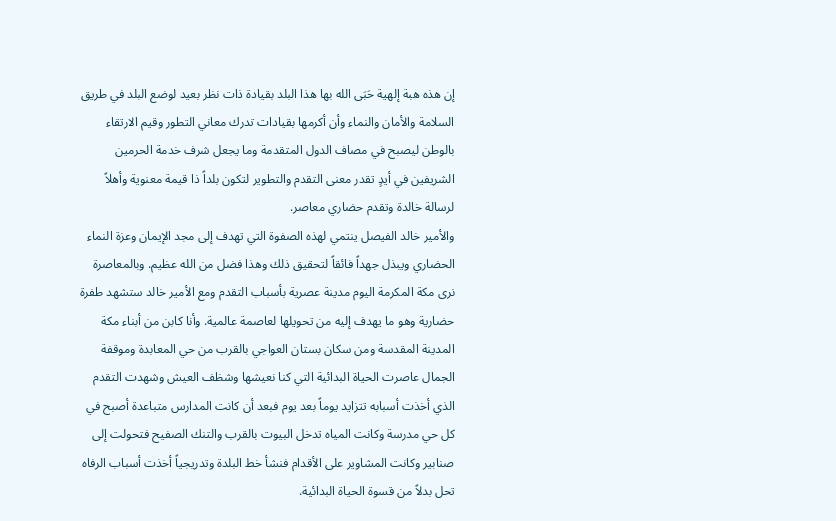إن هذه هبة إلهية حَبَى الله بها هذا البلد بقيادة ذات نظر بعيد لوضع البلد في طريق السلامة والأمان والنماء وأن أكرمها بقيادات تدرك معاني التطور وقيم الارتقاء بالوطن ليصبح في مصاف الدول المتقدمة وما يجعل شرف خدمة الحرمين الشريفين في أيدٍ تقدر معنى التقدم والتطوير لتكون بلداً ذا قيمة معنوية وأهلاً لرسالة خالدة وتقدم حضاري معاصر.
والأمير خالد الفيصل ينتمي لهذه الصفوة التي تهدف إلى مجد الإيمان وعزة النماء الحضاري ويبذل جهداً فائقاً لتحقيق ذلك وهذا فضل من الله عظيم. وبالمعاصرة نرى مكة المكرمة اليوم مدينة عصرية بأسباب التقدم ومع الأمير خالد ستشهد طفرة حضارية وهو ما يهدف إليه من تحويلها لعاصمة عالمية. وأنا كابن من أبناء مكة المدينة المقدسة ومن سكان بستان العواجي بالقرب من حي المعابدة وموقفة الجمال عاصرت الحياة البدائية التي كنا نعيشها وشظف العيش وشهدت التقدم الذي أخذت أسبابه تتزايد يوماً بعد يوم فبعد أن كانت المدارس متباعدة أصبح في كل حي مدرسة وكانت المياه تدخل البيوت بالقرب والتنك الصفيح فتحولت إلى صنابير وكانت المشاوير على الأقدام فنشأ خط البلدة وتدريجياً أخذت أسباب الرفاه تحل بدلاً من قسوة الحياة البدائية.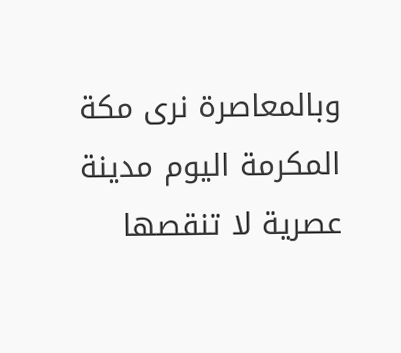وبالمعاصرة نرى مكة المكرمة اليوم مدينة عصرية لا تنقصها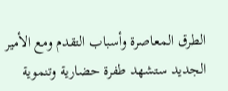الطرق المعاصرة وأسباب التقدم ومع الأمير الجديد ستشهد طفرة حضارية وتنموية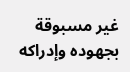غير مسبوقة بجهوده وإدراكه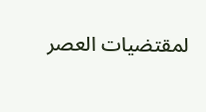لمقتضيات العصر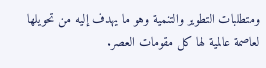ومتطلبات التطوير والتنمية وهو ما يهدف إليه من تحويلها لعاصمة عالمية لها كل مقومات العصر.